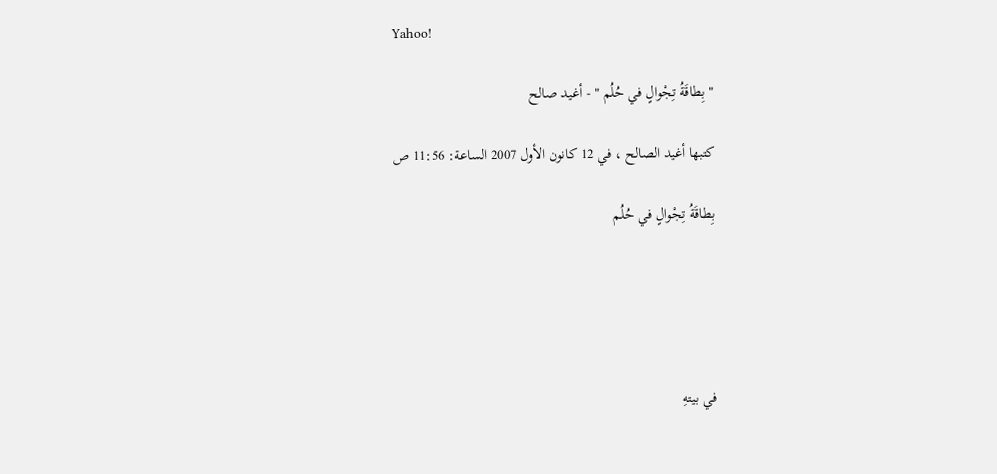Yahoo!

" بِطاقَةُ تِجْوالٍ في حُلُم " - أغيد صالح

كتبها أغيد الصالح ، في 12 كانون الأول 2007 الساعة: 11:56 ص

بِطاقَةُ تِجْوالٍ في حُلُم





في بيتهِ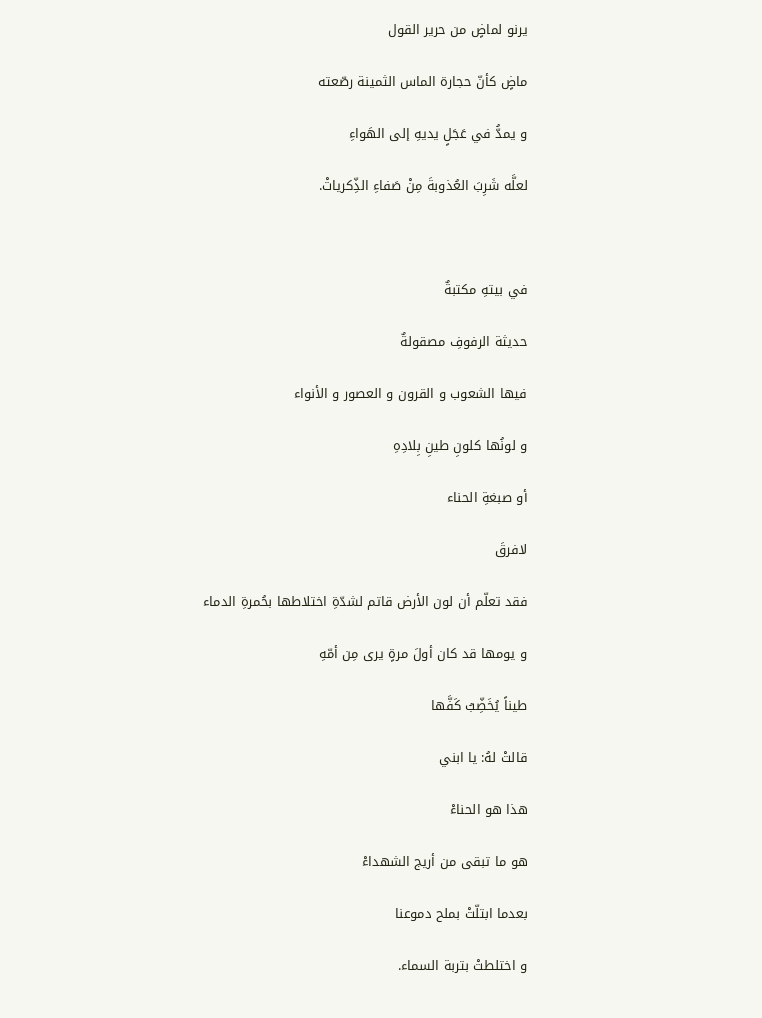يرنو لماضٍ من حرير القول

ماضٍ كأنّ حجارة الماس الثمينة رصّعته

و يمدُّ في عَجَلٍ يديهِ إلى الهَواءِ

لعلَّه شَرِبَ العُذوبةَ مِنْ صَفاءِ الذِّكرياتْ.



في بيتهِ مكتبةٌ

حديثة الرفوفِ مصقولةٌ

فيها الشعوب و القرون و العصور و الأنواء

و لونُها كلونِ طينِ بِلادِهِ

أو صبغةِ الحناء

لافرقَ

فقد تعلّم أن لون الأرض قاتم لشدّةِ اختلاطها بحُمرةِ الدماء

و يومها قد كان أولَ مرةٍ يرى مِن أمّهِ

طيناً يُخَضِّبُ كَفَّها

قالتْ لهُ: يا ابني

هذا هو الحناءْ

هو ما تبقى من أريج الشهداءْ

بعدما ابتلّتْ بملح دموعنا

و اختلطتْ بتربة السماء.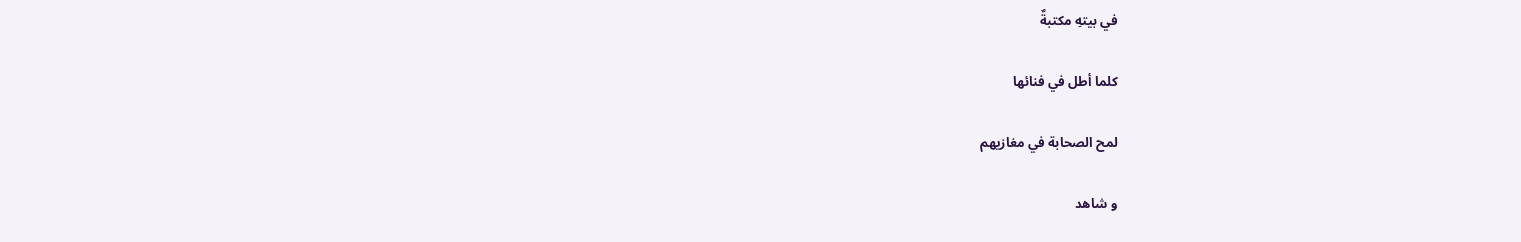في بيتهِ مكتبةٌ

كلما أطل في فنائها

لمح الصحابة في مغازيهم

و شاهد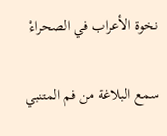نخوة الأعراب في الصحراءْ

سمع البلاغة من فم المتنبي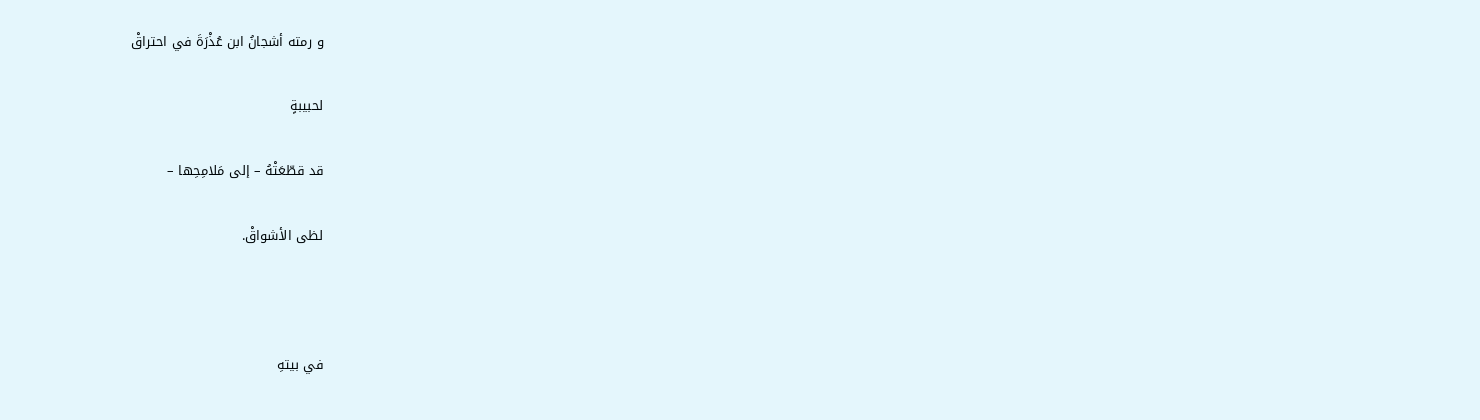و رمته أشجانُ ابن عُذْرَةَ في احتراقْ

لحبيبةٍ

قد قطّعَتْهُ – إلى مَلامِحِها –

لظى الأشواقْ.



في بيتهِ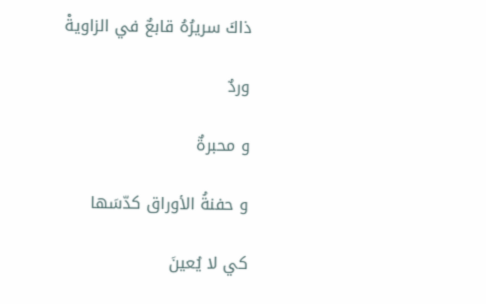ذاكَ سريرُهُ قابعٌ في الزاويةْ

وردٌ

و محبرةٌ

و حفنةُ الأوراق كدّسَها

كي لا يُعينَ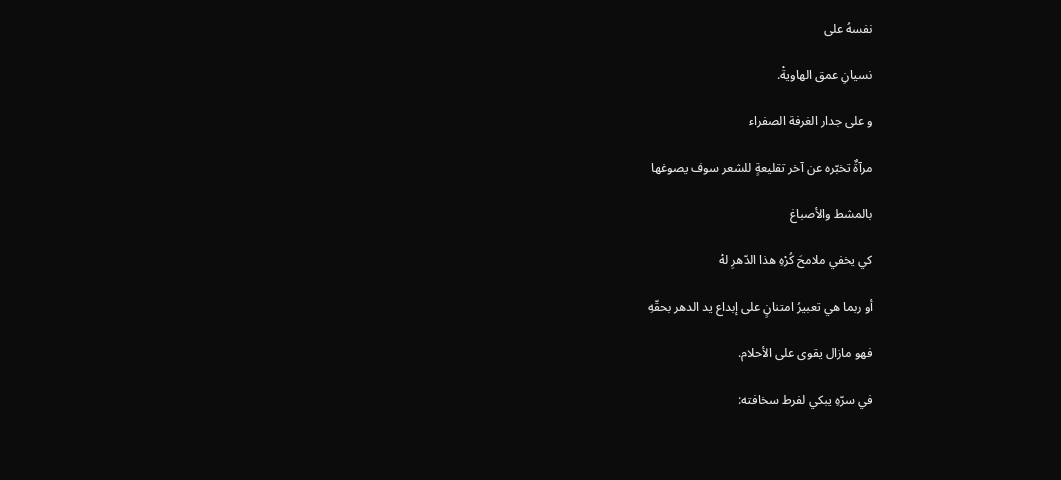نفسهُ على

نسيانِ عمق الهاويةْ.

و على جدار الغرفة الصفراء

مرآةٌ تخبّره عن آخر تقليعةٍ للشعر سوف يصوغها

بالمشط والأصباغ

كي يخفي ملامحَ كُرْهِ هذا الدّهرِ لهْ

أو ربما هي تعبيرُ امتنانٍ على إبداع يد الدهر بحقّهِ

فهو مازال يقوى على الأحلام.

في سرّهِ يبكي لفرط سخافته: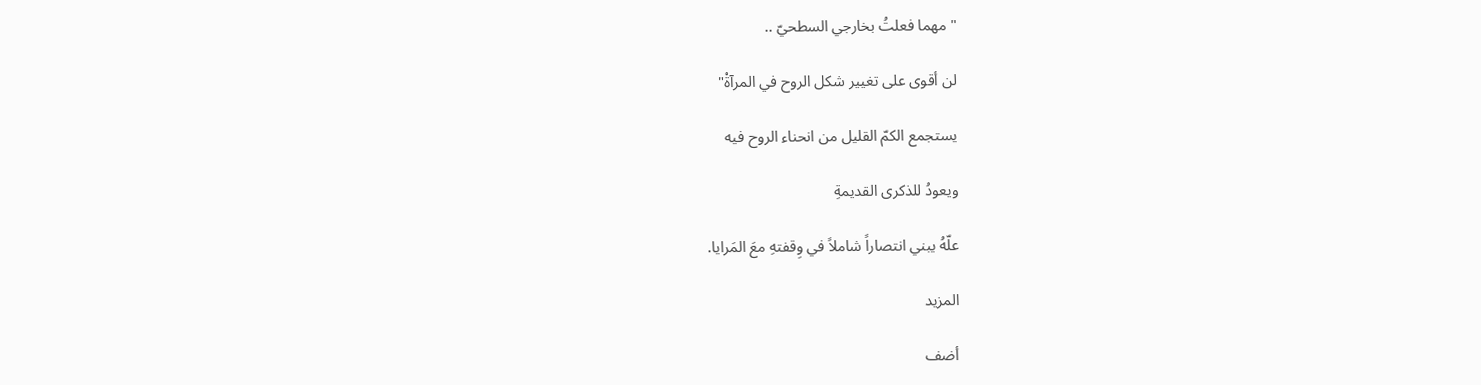" مهما فعلتُ بخارجي السطحيّ ..

لن أقوى على تغيير شكل الروح في المرآةْ"

يستجمع الكمّ القليل من انحناء الروح فيه

ويعودُ للذكرى القديمةِ

علّهُ يبني انتصاراً شاملاً في وِقفتهِ معَ المَرايا.

المزيد

أضف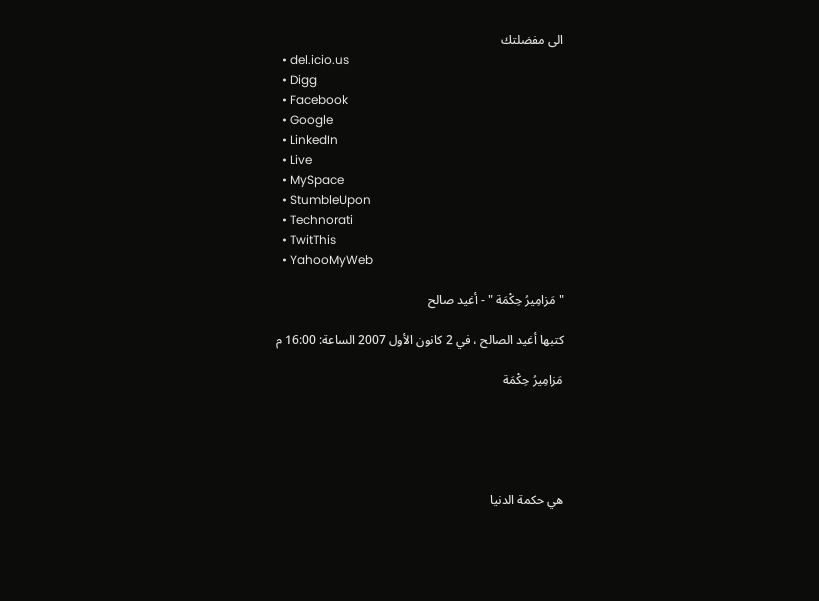الى مفضلتك
  • del.icio.us
  • Digg
  • Facebook
  • Google
  • LinkedIn
  • Live
  • MySpace
  • StumbleUpon
  • Technorati
  • TwitThis
  • YahooMyWeb

" مَزامِيرُ حِكْمَة " - أغيد صالح

كتبها أغيد الصالح ، في 2 كانون الأول 2007 الساعة: 16:00 م

مَزامِيرُ حِكْمَة





هي حكمة الدنيا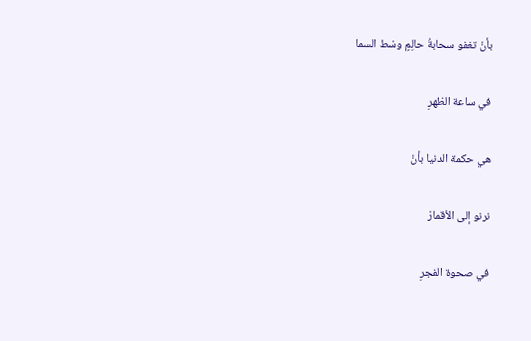بأنْ تغفو سحابةُ حالِمٍ وسْط السما

في ساعة الظهرِ

هي حكمة الدنيا بأنْ

نرنو إلى الأقمارْ

في صحوة الفجرِ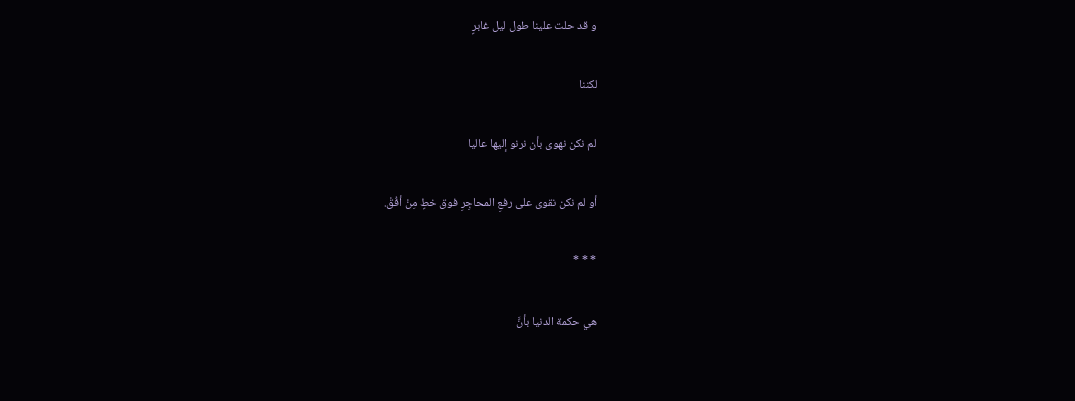و قد حلت علينا طول ليل غابرٍ

لكننا

لم نكن نهوى بأن نرنو إليها عاليا

أو لم نكن نقوى على رفعِ المحاجِرِ فوق خطٍ مِنْ أفُقْ.

* * *

هي حكمة الدنيا بأنَّ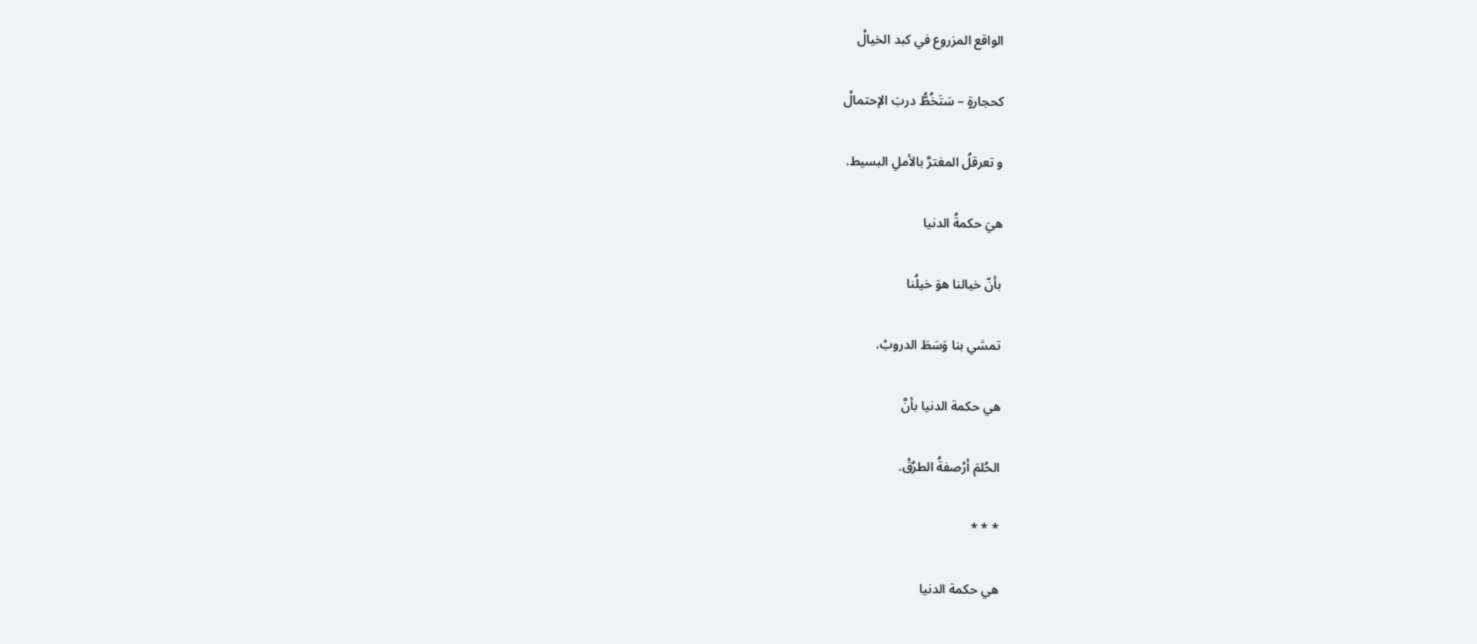الواقع المزروع في كبد الخيالْ

كحجارةٍ – سَتَخُطُّ دربَ الإحتمالْ

و تعرقلُ المغترَّ بالأملِ البسيط.

هيَ حكمةُ الدنيا

بأنّ خيالنا هوَ خيلُنا

تمشي بنا وَسَطَ الدروبْ.

هي حكمة الدنيا بأنَّ

الحُلمَ أرْصفةُ الطرُقْ.

* * *

هي حكمة الدنيا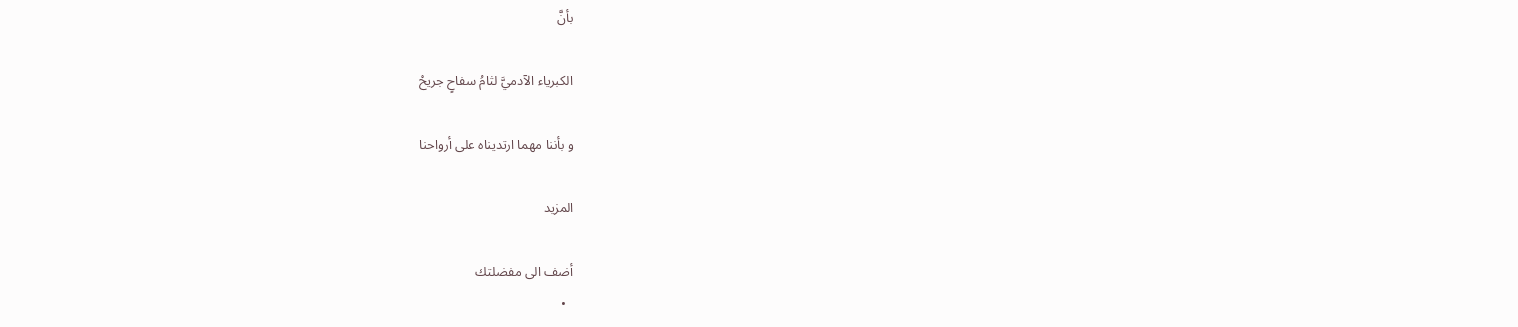بأنَّ

الكبرياء الآدميَّ لثامُ سفاحٍ جريحْ

و بأننا مهما ارتديناه على أرواحنا

المزيد

أضف الى مفضلتك
  •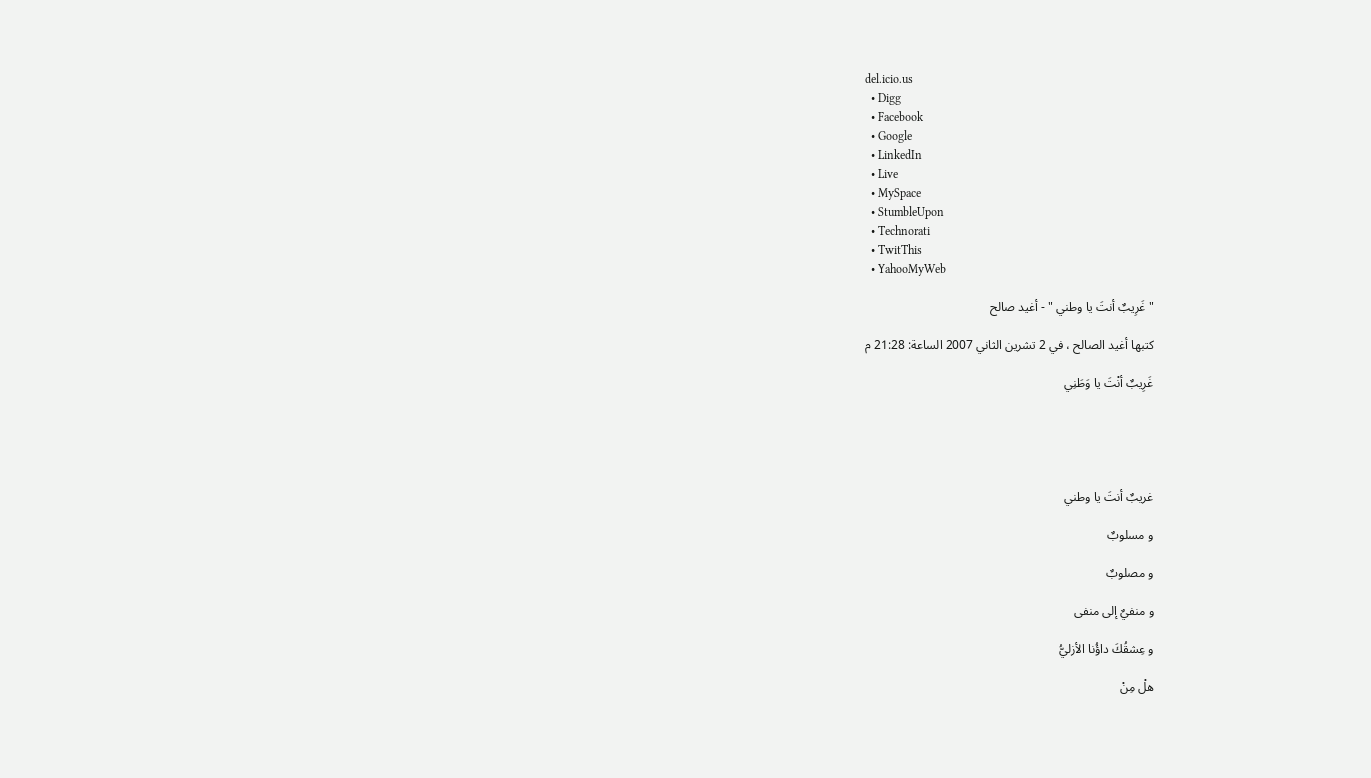del.icio.us
  • Digg
  • Facebook
  • Google
  • LinkedIn
  • Live
  • MySpace
  • StumbleUpon
  • Technorati
  • TwitThis
  • YahooMyWeb

" غَرِيبٌ أنتَ يا وطني " - أغيد صالح

كتبها أغيد الصالح ، في 2 تشرين الثاني 2007 الساعة: 21:28 م

غَرِيبٌ أنْتَ يا وَطَنِي





غريبٌ أنتَ يا وطني

و مسلوبٌ

و مصلوبٌ

و منفيٌ إلى منفى

و عِشقُكَ داؤُنا الأزليُّ

هلْ مِنْ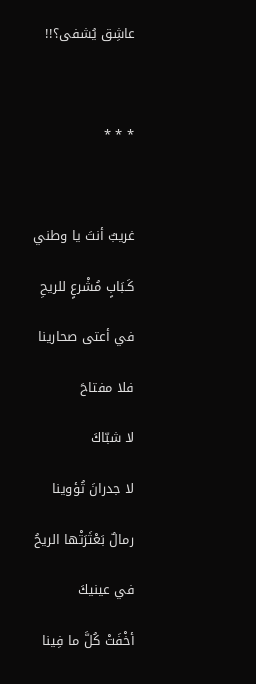عاشِق يُشفى؟!!



* * *



غريبٌ أنتَ يا وطني

كَـبَابٍ مُشْرعٍ للريحِ

في أعتى صحارينا

فلا مفتاحَ

لا شبّاكَ

لا جدرانَ تُؤوينا

رمالٌ بَعْثَرَتْها الريحُ

في عينيكَ

أخْفَتْ كُلَّ ما فِينا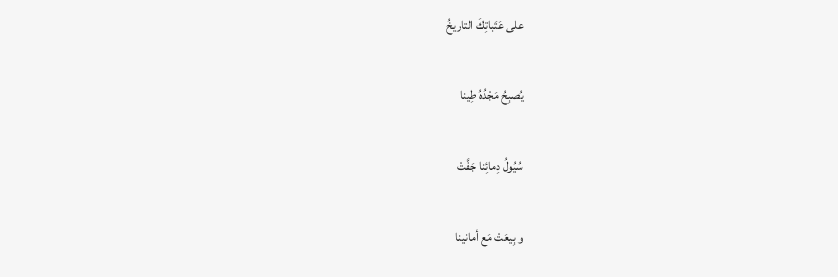على عَتَباتِكَ التاريخُ

يُصبِحُ مَجْدُهُ طِينا

سُيُولُ دِمائِنا جَفَّتْ

و بِيعَتْ مَع أمانينا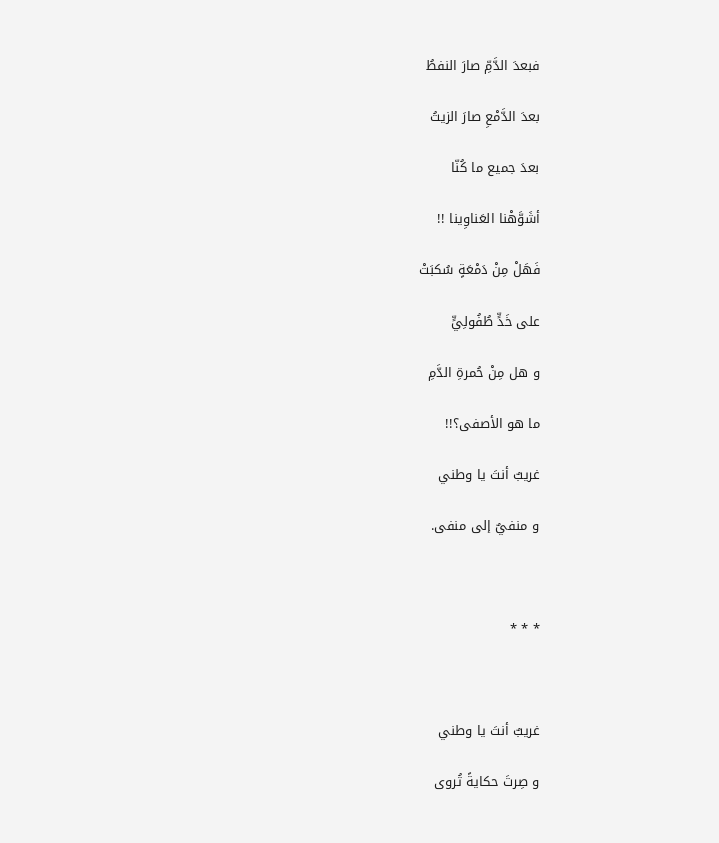فبعدَ الدَّمِّ صارَ النفطُ

بعدَ الدَّمْعِ صارَ الزيتُ

بعدَ جميع ما كُنّا

أشَوَّهْنا العَناوِينا !!

فَهَلْ مِنْ دَمْعَةٍ سُكبَتْ

على خَدٍّ طُفُولِيٍّ

و هل مِنْ حُمرةِ الدَّمِ

ما هو الأصفى؟!!

غريبٌ أنتَ يا وطني

و منفيٌ إلى منفى.



* * *



غريبٌ أنتَ يا وطني

و صِرتَ حكايةً تُروى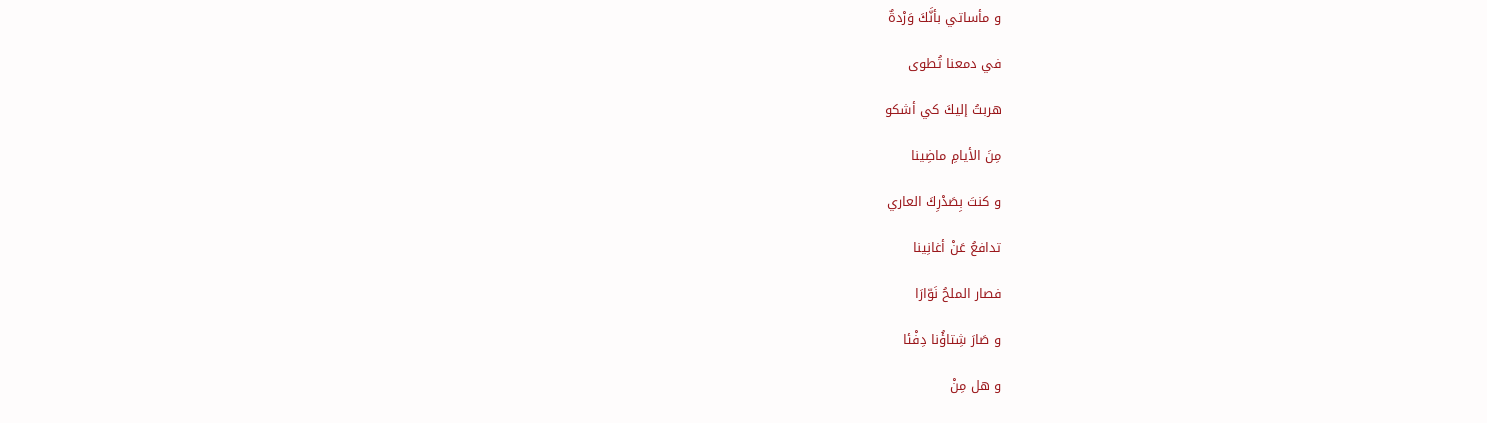و مأساتي بأنَّكَ وَرْدةٌ

في دمعنا تُطوى

هربتُ إليكَ كي أشكو

مِنَ الأيامِ ماضِينا

و كنتَ بِصَدْرِكَ العاري

تدافعُ عَنْ أغانِينا

فصار الملحُ نَوّارَا

و صَارَ شِتاؤُنا دِفْئا

و هل مِنْ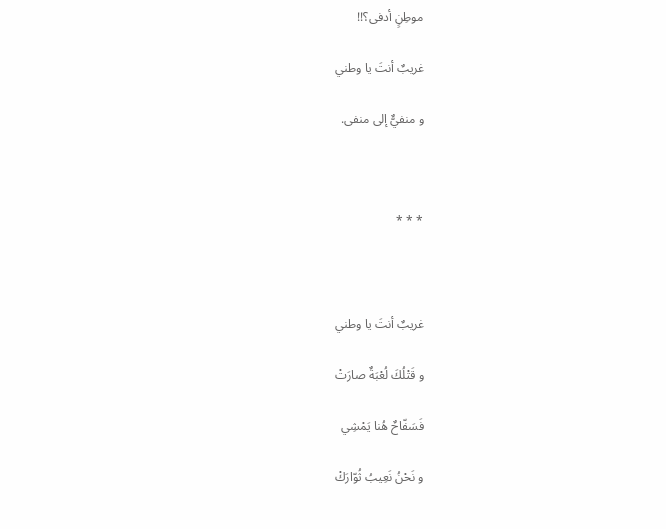موطِنٍ أدفى؟!!

غريبٌ أنتَ يا وطني

و منفيٌّ إلى منفى.



* * *



غريبٌ أنتَ يا وطني

و قَتْلُكَ لُعْبَةٌ صارَتْ

فَسَفّاحٌ هُنا يَمْشِي

و نَحْنُ نَعِيبُ ثُوّارَكْ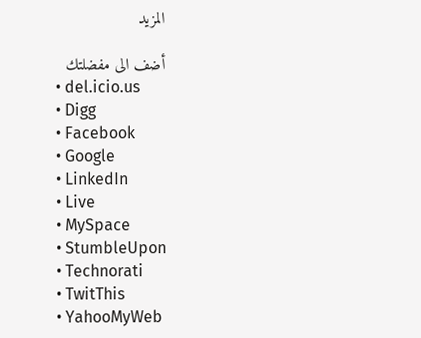المزيد

أضف الى مفضلتك
  • del.icio.us
  • Digg
  • Facebook
  • Google
  • LinkedIn
  • Live
  • MySpace
  • StumbleUpon
  • Technorati
  • TwitThis
  • YahooMyWeb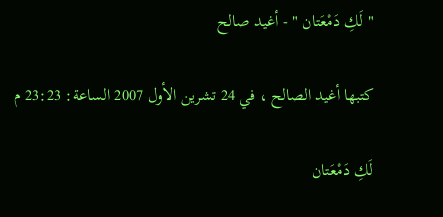" لَكِ دَمْعَتان " - أغيد صالح

كتبها أغيد الصالح ، في 24 تشرين الأول 2007 الساعة: 23:23 م

لَكِ دَمْعَتان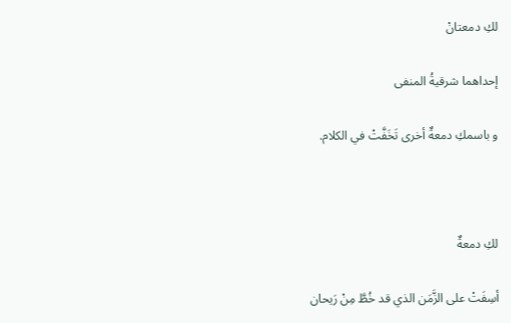لكِ دمعتانْ

إحداهما شرقيةُ المنفى

و باسمكِ دمعةٌ أخرى تَخَفَّتْ في الكلام.



لكِ دمعةٌ

أسِفَتْ على الزَّمَن الذي قد خُطَّ مِنْ رَيحان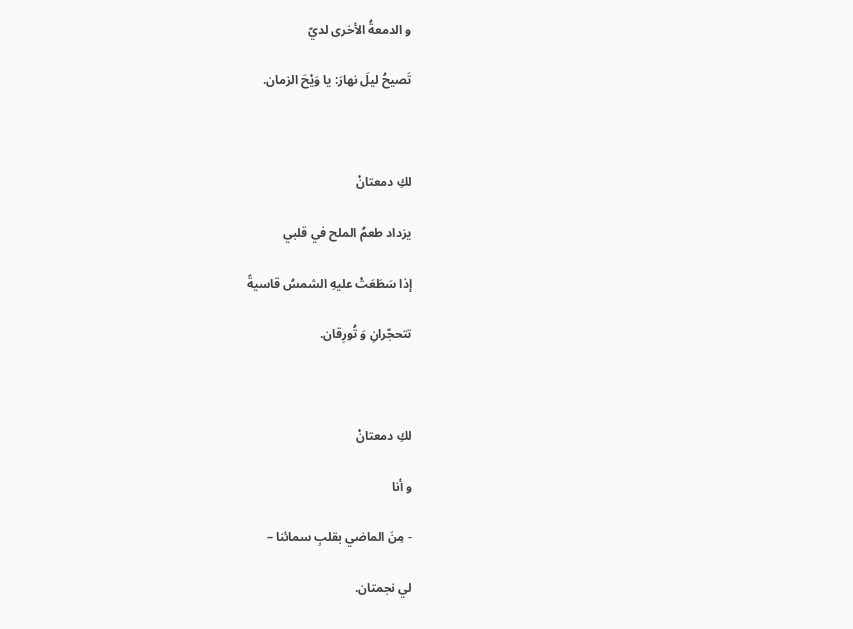و الدمعةُ الأخرى لديّ

تَصيحُ ليلَ نهارَ: يا وَيْحَ الزمان.



لكِ دمعتانْ

يزداد طعمُ الملح في قلبي

إذا سَطَعَتْ عليهِ الشمسُ قاسيةً

تتحجّرانِ وَ تُورِقان.



لكِ دمعتانْ

و أنا

- مِنَ الماضي بقلبِ سمائنا –

لي نجمتان.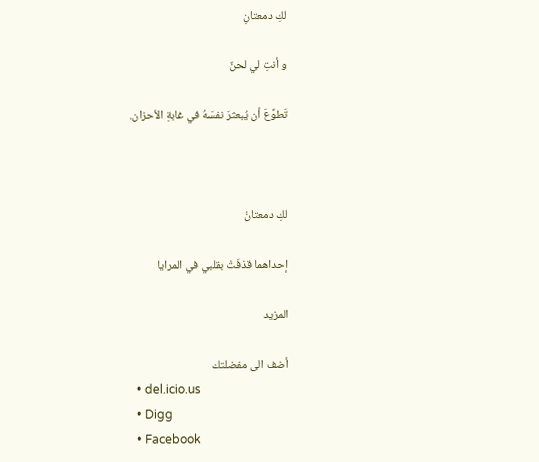لكِ دمعتانِ

و أنتِ لي لحنٌ

تَطوَّعَ أن يُبعثرَ نفسَهُ في غابةِ الأحزان.



لكِ دمعتانْ

إحداهما قذفَتْ بقلبي في المرايا

المزيد

أضف الى مفضلتك
  • del.icio.us
  • Digg
  • Facebook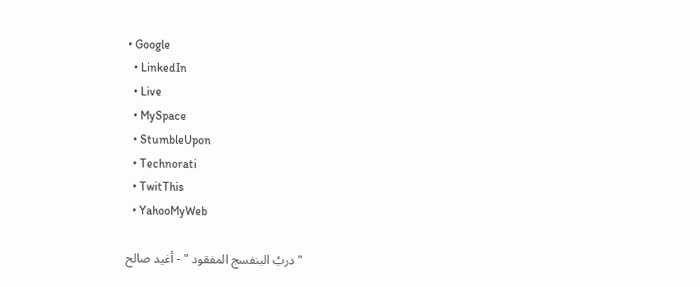• Google
  • LinkedIn
  • Live
  • MySpace
  • StumbleUpon
  • Technorati
  • TwitThis
  • YahooMyWeb

" دربُ البنفسج المفقود " - أغيد صالح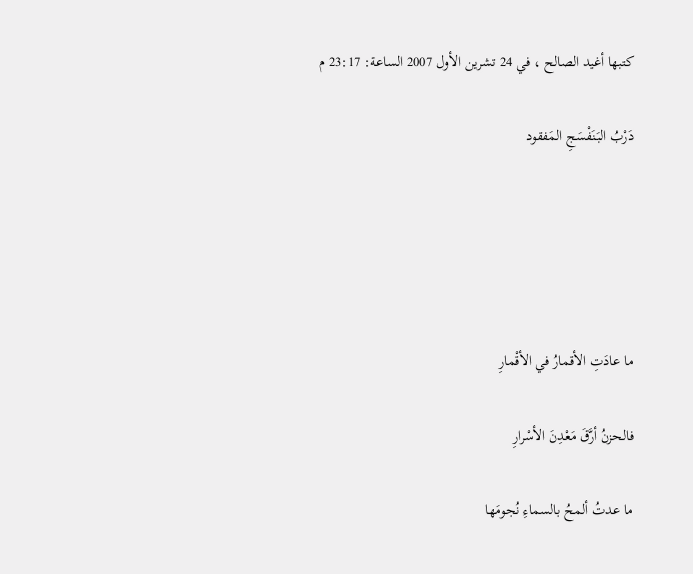كتبها أغيد الصالح ، في 24 تشرين الأول 2007 الساعة: 23:17 م

دَرْبُ البَنَفْسَجِ المَفقود





ما عادَتِ الأقمارُ في الأقْمارِ

فالحزنُ أرَّقَ مَعْدِنَ الأسْرارِ

ما عدتُ ألمحُ بالسماءِ نُجومَها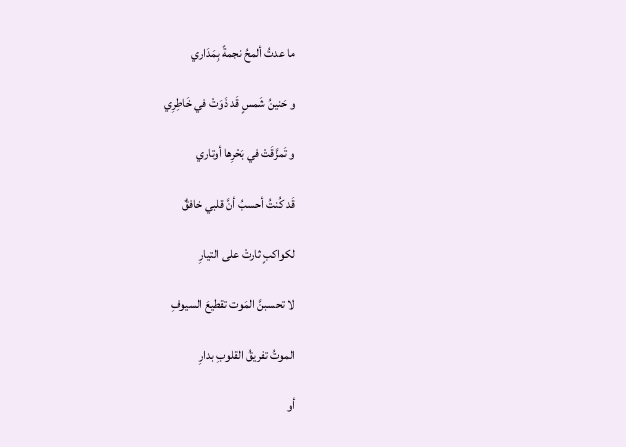ما عدتُ ألمحُ نجمةً بِمَدَاري

و حَنينُ شَمسٍ قَد ذَوَتْ في خَاطِرِي

و تَمزَّقَتْ في بَحْرِها أوتاري

قَد كُنتُ أحسبُ أنَّ قلبي خافقٌ

لكواكبٍ ثارتْ على التيارِ

لا تحسبنَّ المَوت تقطيعَ السيوفِ

الموتُ تفريقُ القلوبِ بدارِ

أو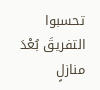تحسبوا التفريقَ بُعْدَ منازلٍ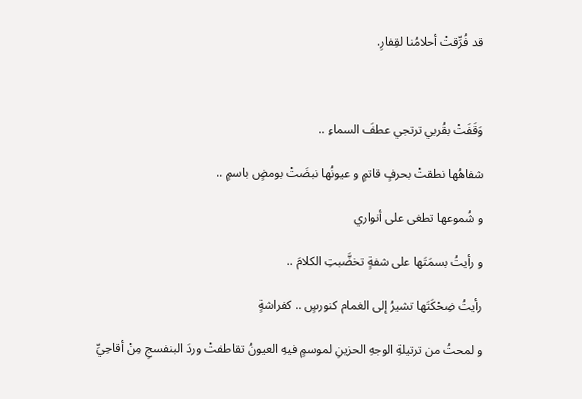قد فُرِّقتْ أحلامُنا لقِفارِ.



وَقَفَتْ بقُربي ترتجي عطفَ السماءِ ..

شفاهُها نطقتْ بحرفٍ قاتمٍ و عيونُها نبضَتْ بومضٍ باسمٍ ..

و شُموعها تطغى على أنواري

و رأيتُ بسمَتَها على شفةٍ تخضَّبتِ الكلامَ ..

رأيتُ ضِحْكَتَها تشيرُ إلى الغمام كنورسٍ .. كفراشةٍ

و لمحتُ من ترتيلةِ الوجهِ الحزينِ لموسمٍ فيهِ العيونُ تقاطفتْ وردَ البنفسجِ مِنْ أقاحِيِّ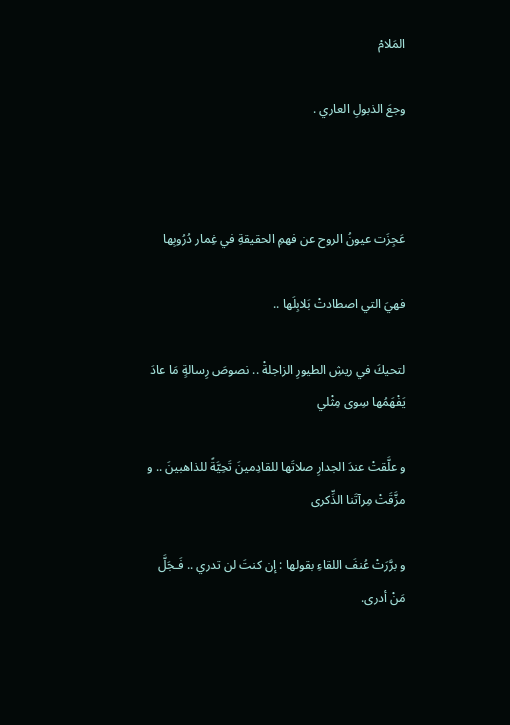المَلامْ

وجعَ الذبولِ العاري .



عَجِزَت عيونُ الروح عن فهمِ الحقيقةِ في غِمار دُرُوبِها

فهيَ التي اصطادتْ بَلابِلَها ..

لتحيكَ في ريشِ الطيورِ الزاجلةْ .. نصوصَ رِسالةٍ مَا عادَ يَفْهَمُها سِوى مِثْلي

و علَّقتْ عندَ الجدارِ صلاتَها للقادِمينَ تَحِيَّةً للذاهبينَ .. و مزَّقَتْ مِرآتَنا الذِّكرى

و برَّرَتْ عُنفَ اللقاءِ بقولها : إن كنتَ لن تدري .. فَـجَلَّ مَنْ أدرى.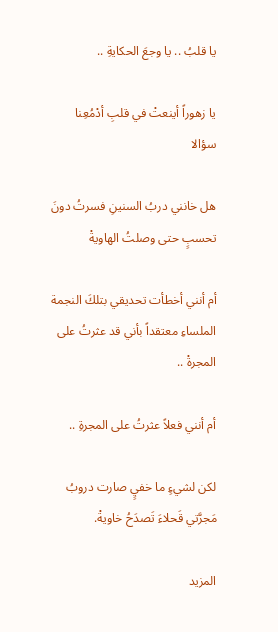يا قلبُ .. يا وجعَ الحكايةِ ..

يا زهوراً أينعتْ في قلبِ أدْمُعِنا سؤالا

هل خانني دربُ السنينِ فسرتُ دونَ تحسبٍ حتى وصلتُ الهاويةْ

أم أنني أخطأت تحديقي بتلكَ النجمة الملساءِ معتقداً بأني قد عثرتُ على المجرةْ ..

أم أنني فعلاً عثرتُ على المجرةِ ..

لكن لشيءٍ ما خفيٍ صارت دروبُ مَجرَّتي قَحلاءَ تَصدَحُ خاويةْ.

المزيد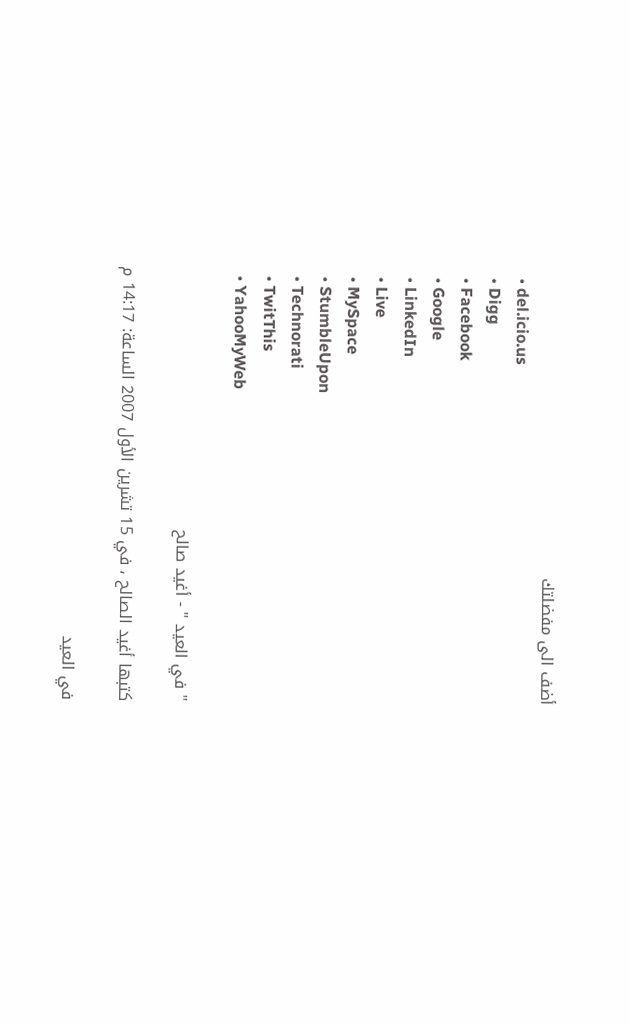أضف الى مفضلتك
  • del.icio.us
  • Digg
  • Facebook
  • Google
  • LinkedIn
  • Live
  • MySpace
  • StumbleUpon
  • Technorati
  • TwitThis
  • YahooMyWeb

" في العيد " - أغيد صالح

كتبها أغيد الصالح ، في 15 تشرين الأول 2007 الساعة: 14:17 م

في العيد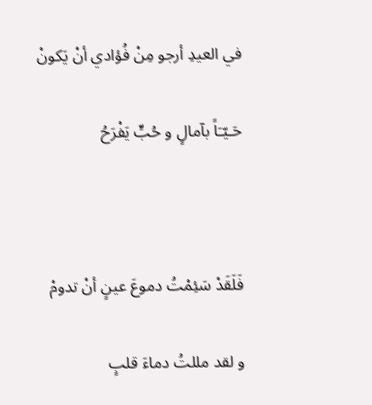في العيدِ أرجو مِنْ فُؤادي أنْ يَكونْ

حَـيّـَاً بآمالٍ و حُبٍّ يَفْرَحُ



فَلَقَدْ سَئِمْتُ دموعَ عينٍ أنْ تدومْ

و لقد مللتُ دماءَ قلبٍ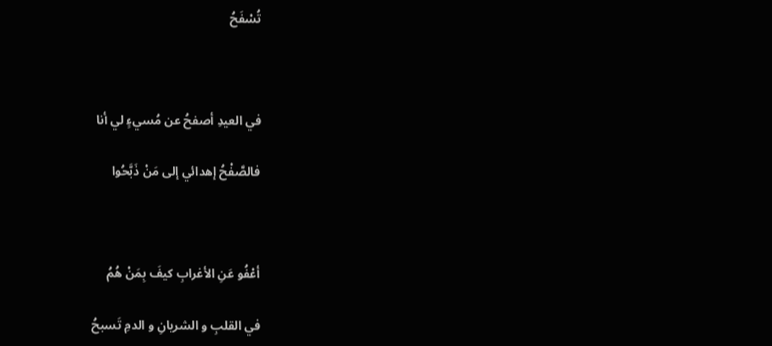تُسْفَحُ



في العيدِ أصفحُ عن مُسيءٍ لي أنا

فالصَّفْحُ إهدائي إلى مَنْ ذَبَّحُوا



أعْفُو عَنِ الأغرابِ كيفَ بِمَنْ هُمُ

في القلبِ و الشريانِ و الدمِ تَسبحُ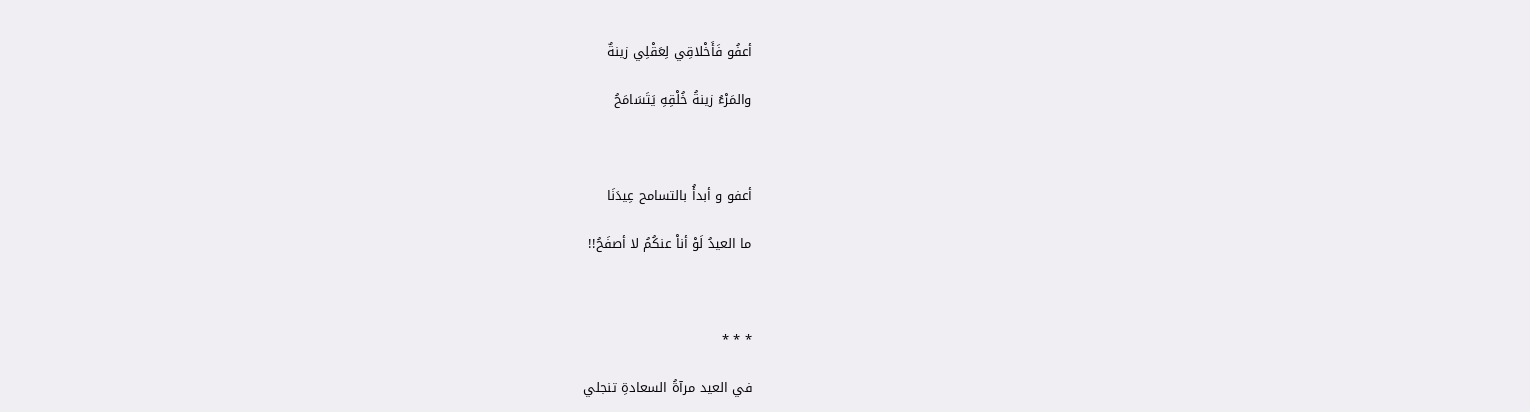أعفُو فَأَخْلاقِي لِعَقْلِي زينةٌ

والمَرْءُ زينةُ خُلْقِهِ يَتَسَامَحُ



أعفو و أبدأُ بالتسامح عِيدَنَا

ما العيدُ لَوْ أناْ عنكُمُ لا أصفَحُ!!



* * *

في العيد مرآةُ السعادةِ تنجلي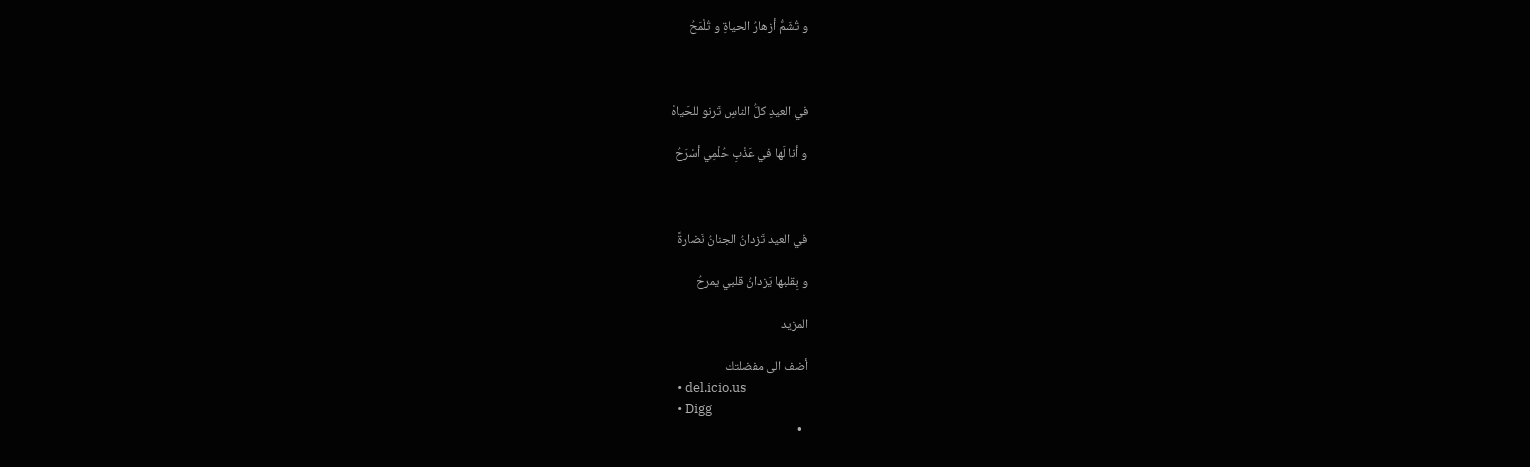و تُشَمُّ أزهارُ الحياةِ و تُلْمَحُ



في العيدِ كلُّ الناسِ تَرنو للحَياهْ

و أنا لَها في عَذْبِ حُلْمِي أسْرَحُ



في العيد تَزدانُ الجنانُ نَضارةً

و بِقلبها يَزدانُ قلبي يمرحُ

المزيد

أضف الى مفضلتك
  • del.icio.us
  • Digg
  •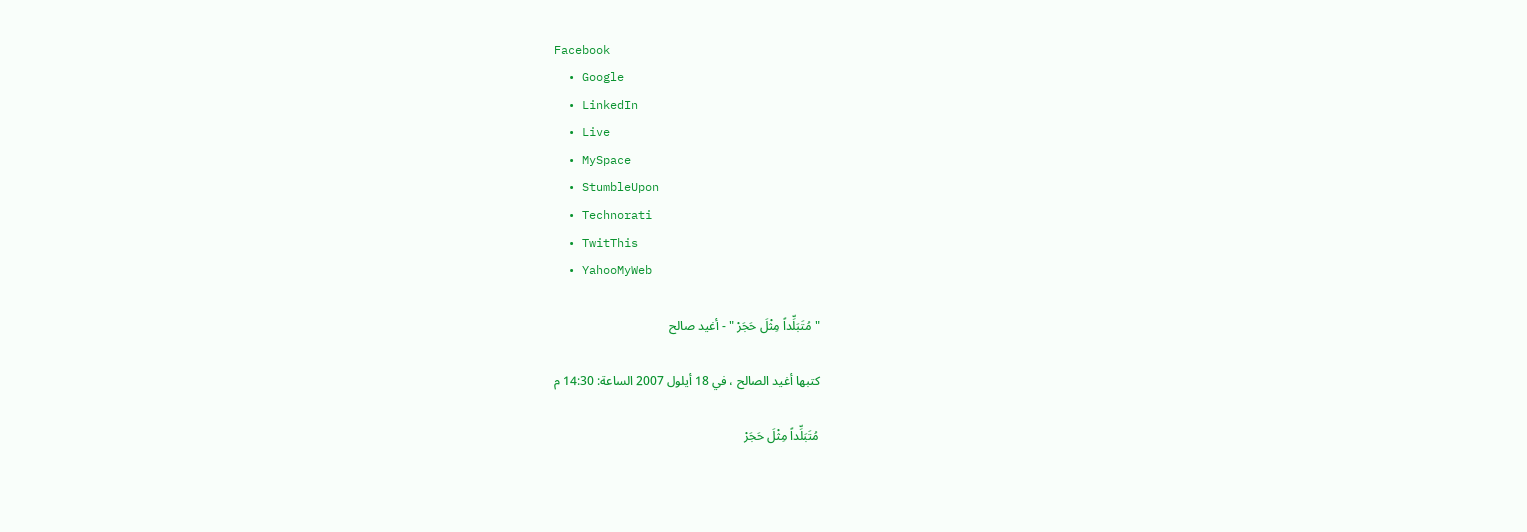Facebook
  • Google
  • LinkedIn
  • Live
  • MySpace
  • StumbleUpon
  • Technorati
  • TwitThis
  • YahooMyWeb

" مُتَبَلِّداً مِثْلَ حَجَرْ " - أغيد صالح

كتبها أغيد الصالح ، في 18 أيلول 2007 الساعة: 14:30 م

مُتَبَلِّداً مِثْلَ حَجَرْ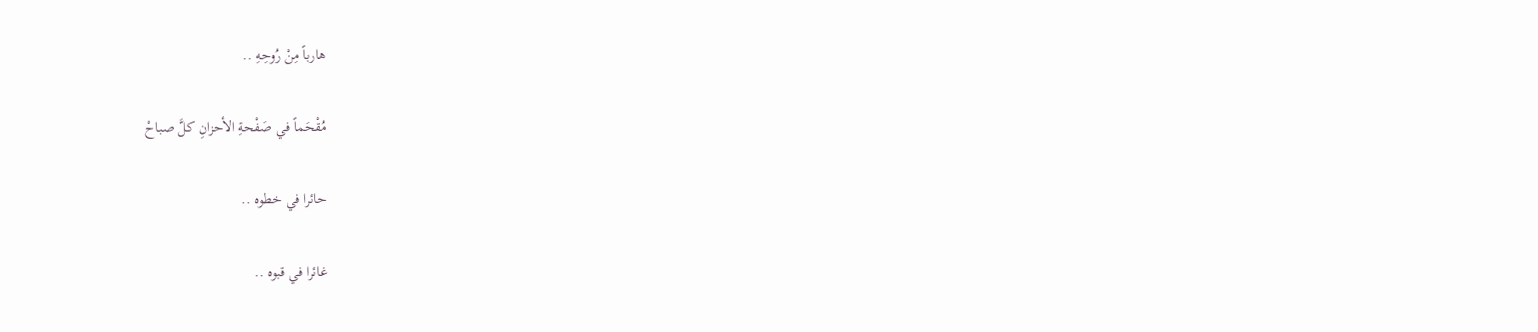هارباً مِنْ رُوحِهِ ..

مُقْحَماً في صَفْحةِ الأحزانِ كلَّ صباحْ

حائرا في خطوه ..

غائرا في قبوه ..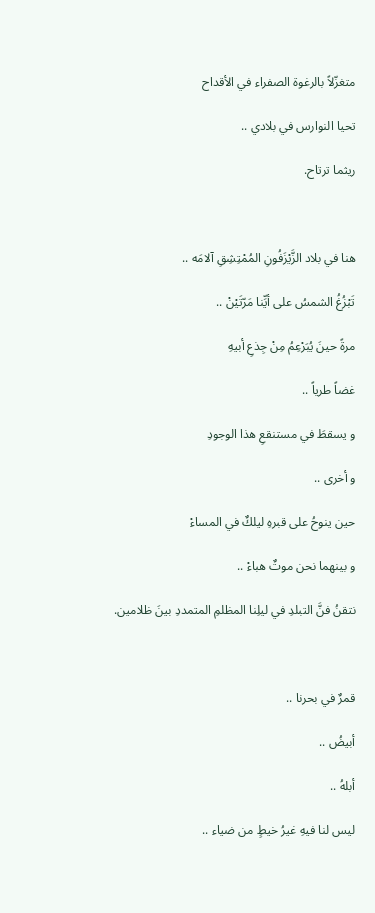متغزّلاً بالرغوة الصفراء في الأقداح

تحيا النوارس في بلادي ..

ريثما ترتاح.



هنا في بلاد الزَّيْزَفُونِ المُمْتِشِقِ آلامَه ..

تَبْزُغُ الشمسُ على أيِّنا مَرّتَيْنْ ..

مرةً حينَ يُبَرْعِمُ مِنْ جِذعِ أبيهِ

غضاً طرياً ..

و يسقطَ في مستنقعِ هذا الوجودِ

و أخرى ..

حين ينوحُ على قبرهِ ليلكٌ في المساءْ

و بينهما نحن موتٌ هباءْ ..

نتقنُ فنَّ التبلدِ في ليلِنا المظلمِ المتمددِ بينَ ظلامين.



قمرٌ في بحرنا ..

أبيضُ ..

أبلهُ ..

ليس لنا فيهِ غيرُ خيطٍ من ضياء ..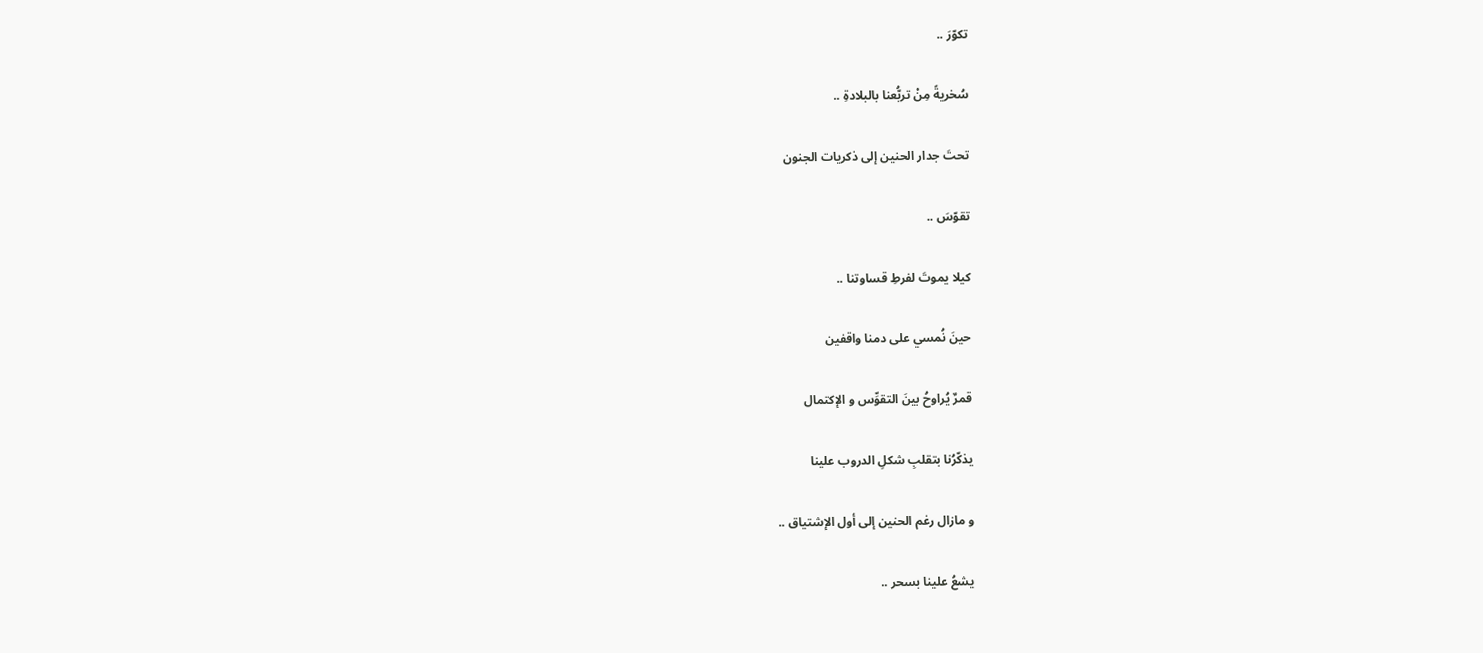تكوّرَ ..

سُخريةً مِنْ تربُّعنا بالبلادةِ ..

تحتَ جدار الحنين إلى ذكريات الجنون

تقوّسَ ..

كيلا يموتَ لفرطِ قساوتنا ..

حينَ نُمسي على دمنا واقفين

قمرٌ يُراوحُ بينَ التقوِّس و الإكتمال

يذكّرُنا بتقلبِ شكلِ الدروب علينا

و مازال رغم الحنين إلى أول الإشتياق ..

يشعُ علينا بسحر ..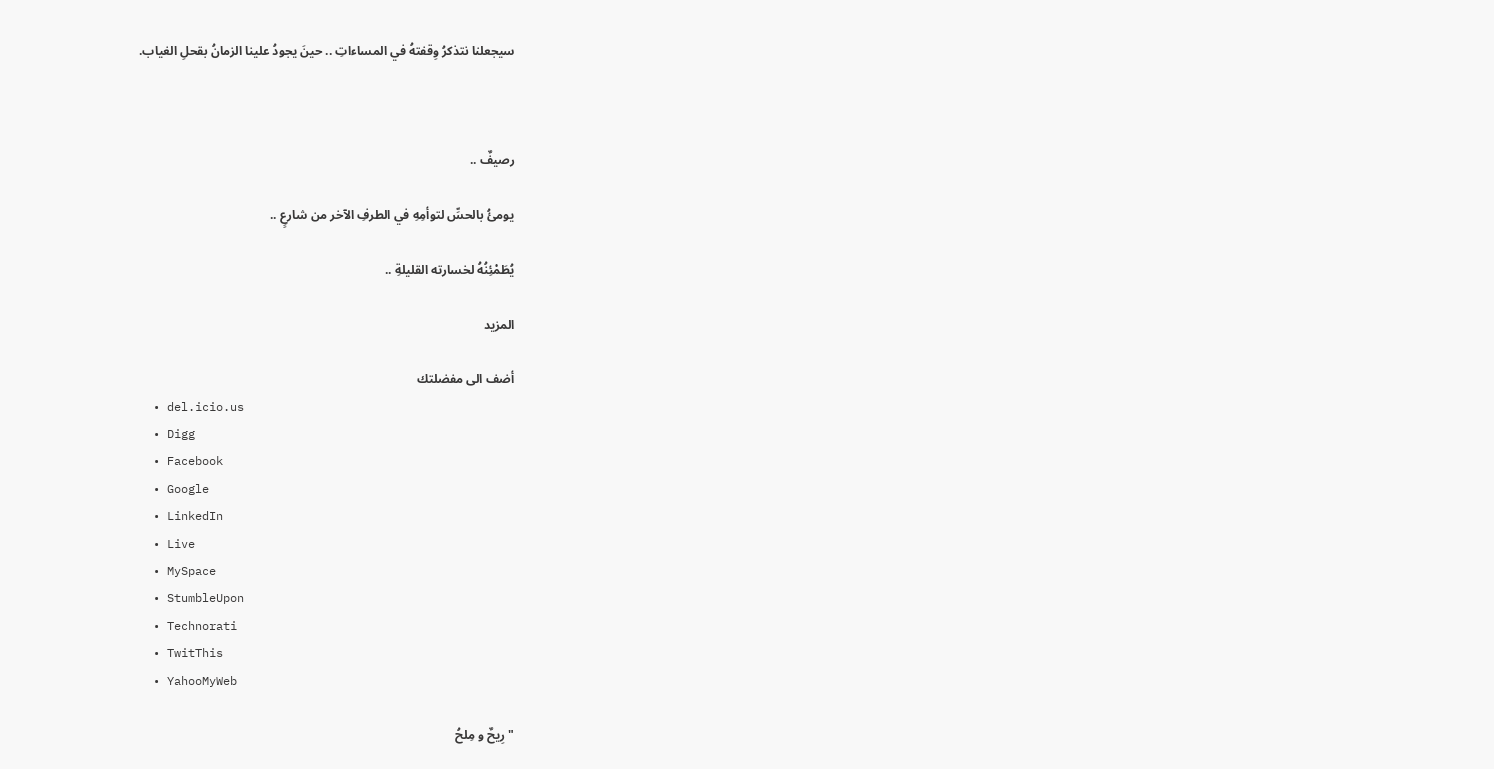سيجعلنا نتذكرُ وِقفتهُ في المساءاتِ .. حينَ يجودُ علينا الزمانُ بقحلِ الغياب.



رصيفٌ ..

يومئُ بالحسِّ لتوأمِهِ في الطرفِ الآخر من شارعٍ ..

يُطَمْئِنُهُ لخسارته القليلةِ ..

المزيد

أضف الى مفضلتك
  • del.icio.us
  • Digg
  • Facebook
  • Google
  • LinkedIn
  • Live
  • MySpace
  • StumbleUpon
  • Technorati
  • TwitThis
  • YahooMyWeb

" رِيحٌ و مِلحُ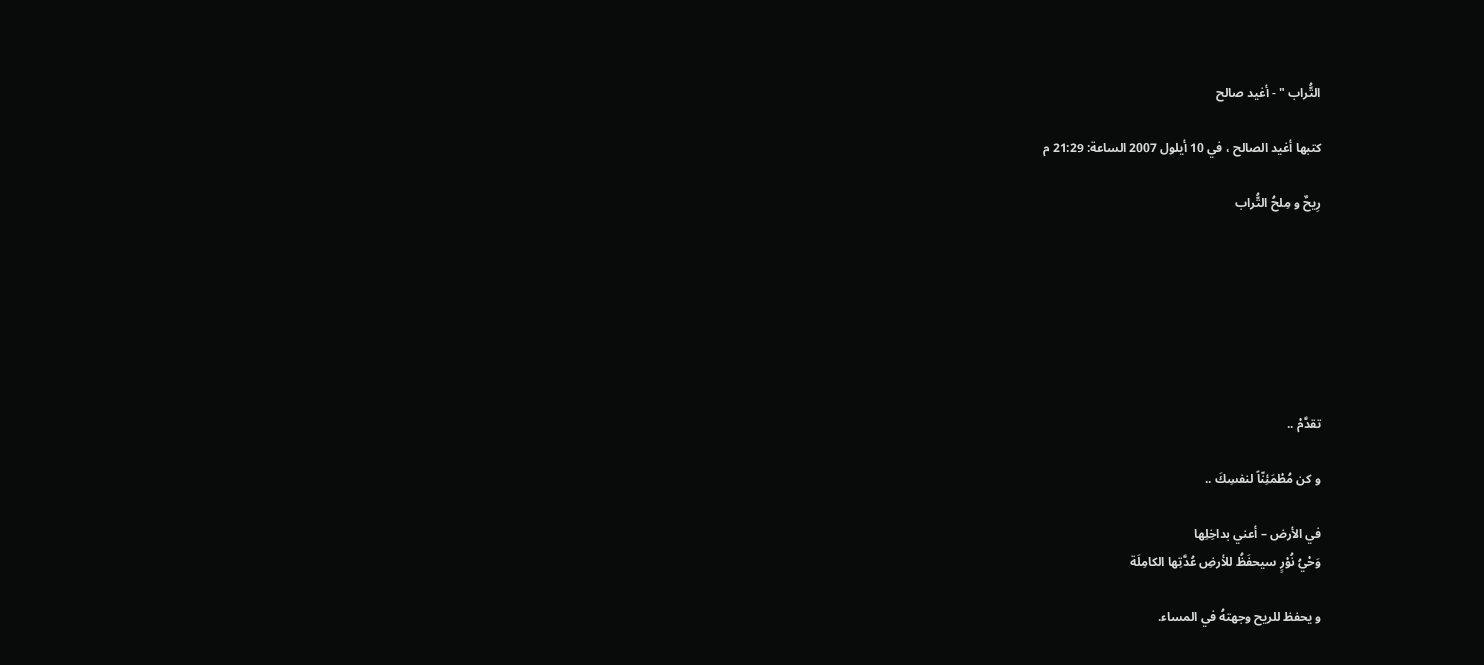التُّراب " - أغيد صالح

كتبها أغيد الصالح ، في 10 أيلول 2007 الساعة: 21:29 م

رِيحٌ و مِلحُ التُّراب







تقدَّمْ ..

و كن مُطْمَئِنّاً لنفسِكَ ..

في الأرض – أعني بداخِلِها
وَحْيُ نُوْرٍ سيحفَظُ للأرضِ عُدَّتِها الكامِلَة

و يحفظ للريح وجهتهُ في المساء.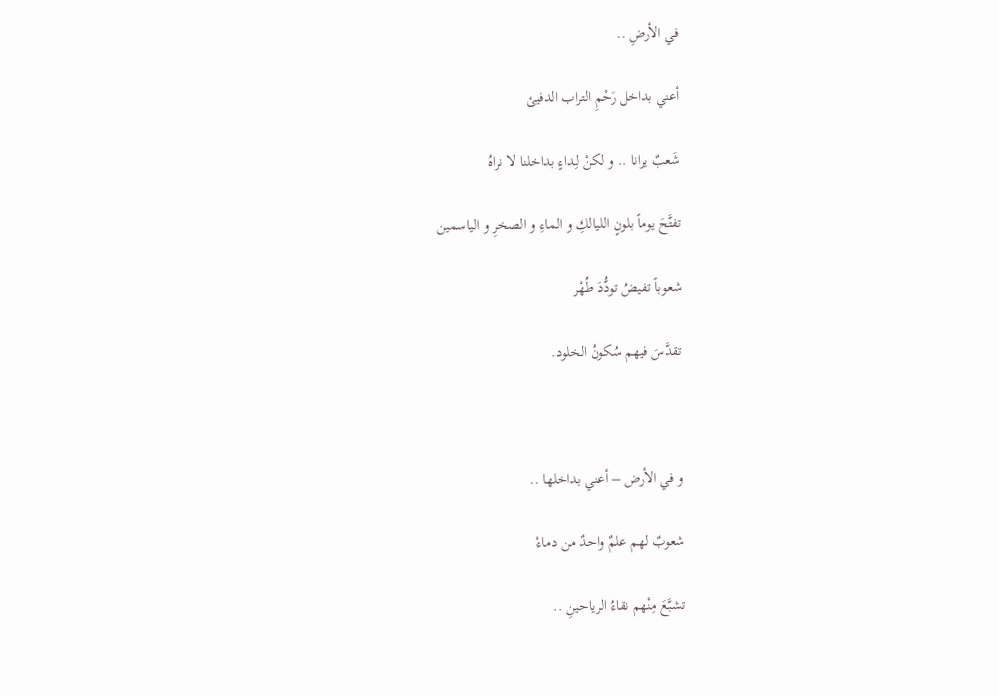في الأرضِ ..

أعني بداخل رَحْمِ التراب الدفيئ

شَعبٌ يرانا .. و لكنْ لِـداءٍ بداخلنا لا نراهُ

تفتَّحَ يوماً بلونٍ الليالكِ و الماءِ و الصخرِ و الياسمين

شعوباً تفيضُ تودُّدَ طُهْر

تقدَّسَ فيهم سُكونُ الخلود.



و في الأرض – أعني بداخلها ..

شعوبٌ لهم علمٌ واحدٌ من دماءْ

تشبَّعَ مِنْهم نقاءُ الرياحينِ ..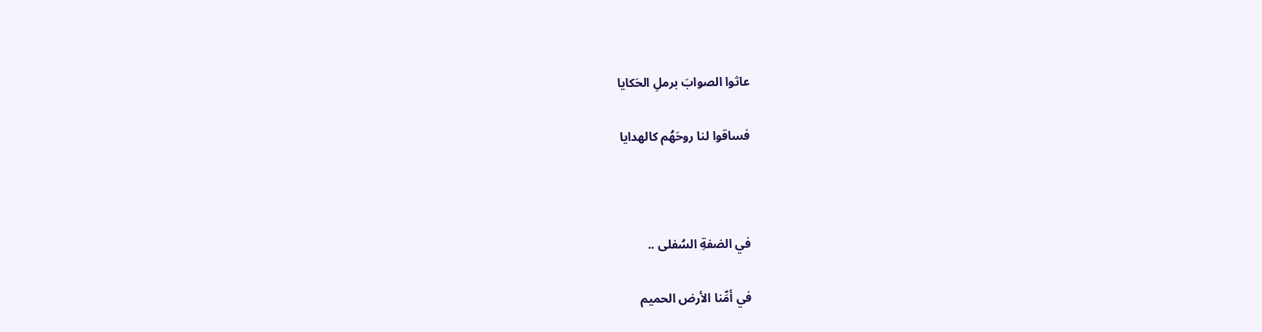عاثوا الصوابَ برملِ الحَكايا

فساقوا لنا روحَهُم كالهدايا



في الضفةِ السُفلى ..

في أمِّنا الأرض الحميم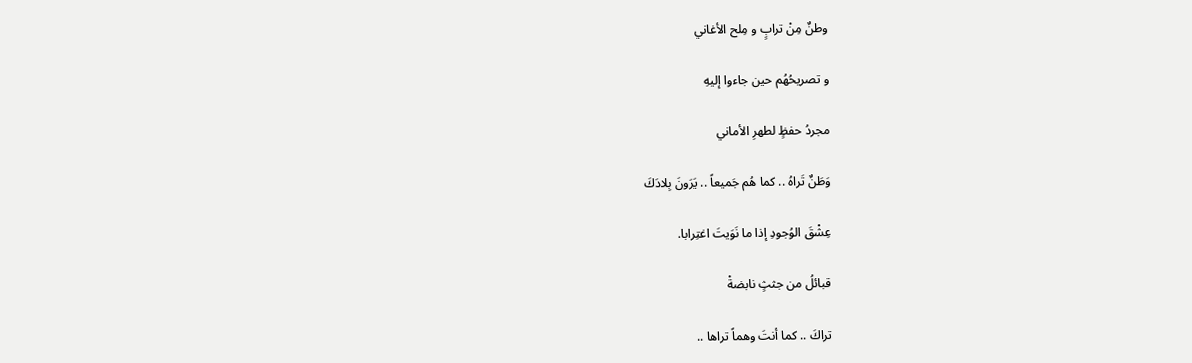وطنٌ مِنْ ترابٍ و مِلح الأغاني

و تصريحُهُم حين جاءوا إليهِ

مجردُ حفظٍ لطهرِ الأماني

وَطَنٌ تَراهُ .. كما هُم جَميعاً .. يَرَونَ بِلادَكَ

عِشْقَ الوُجودِ إذا ما نَوَيتَ اغتِرابا.

قبائلُ من جثثٍ نابضةْ

تراكَ .. كما أنتَ وهماً تراها ..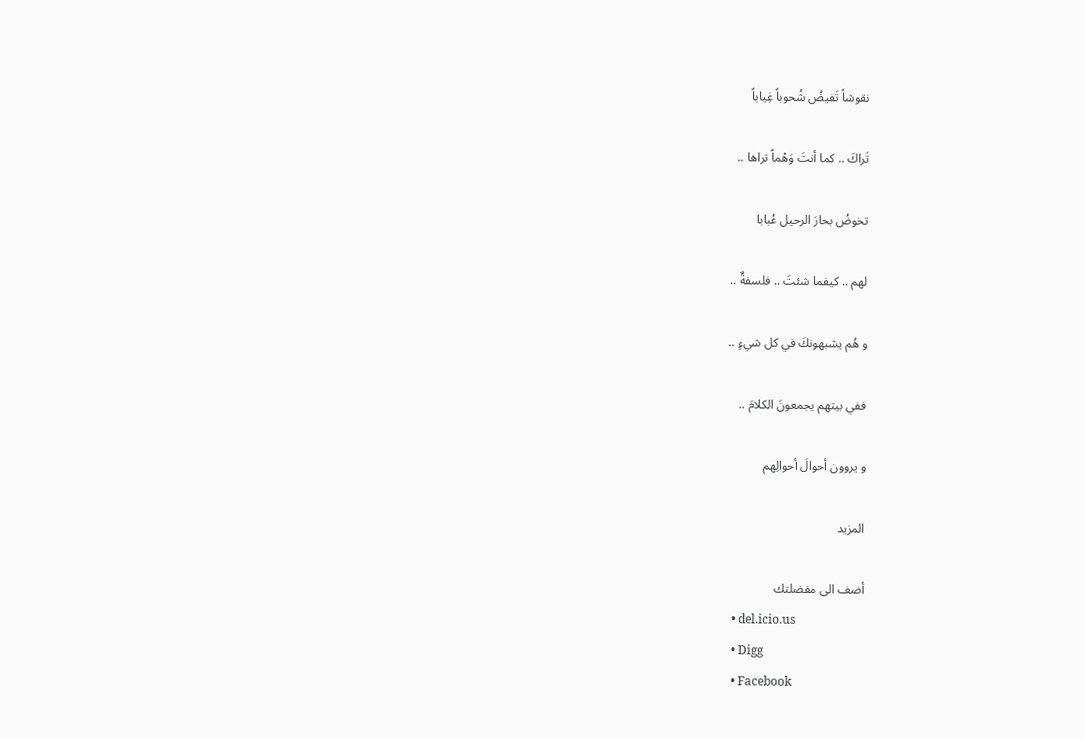نقوشاً تَفيضُ شُحوباً غِياباً

تَراكَ .. كما أنتَ وَهْماً تراها ..

تخوضُ بحارَ الرحيل عُبابا

لهم .. كيفما شئتَ .. فلسفةٌ ..

و هُم يشبهونكَ في كل شيءٍ ..

ففي بيتهم يجمعونَ الكلامَ ..

و يروون أحوالَ أحوالِهم

المزيد

أضف الى مفضلتك
  • del.icio.us
  • Digg
  • Facebook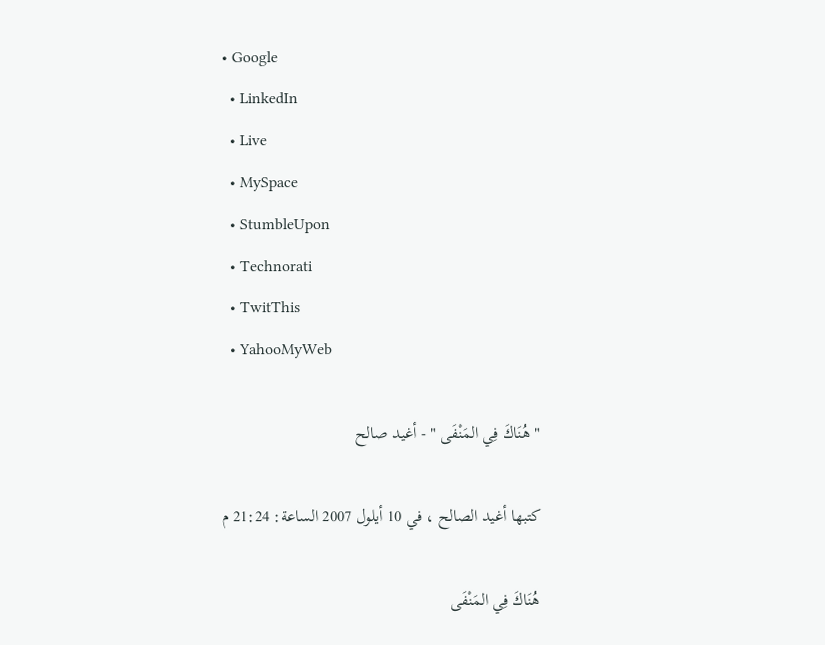• Google
  • LinkedIn
  • Live
  • MySpace
  • StumbleUpon
  • Technorati
  • TwitThis
  • YahooMyWeb

" هُنَاكَ فِي المَنْفَى " - أغيد صالح

كتبها أغيد الصالح ، في 10 أيلول 2007 الساعة: 21:24 م

هُنَاكَ فِي المَنْفَى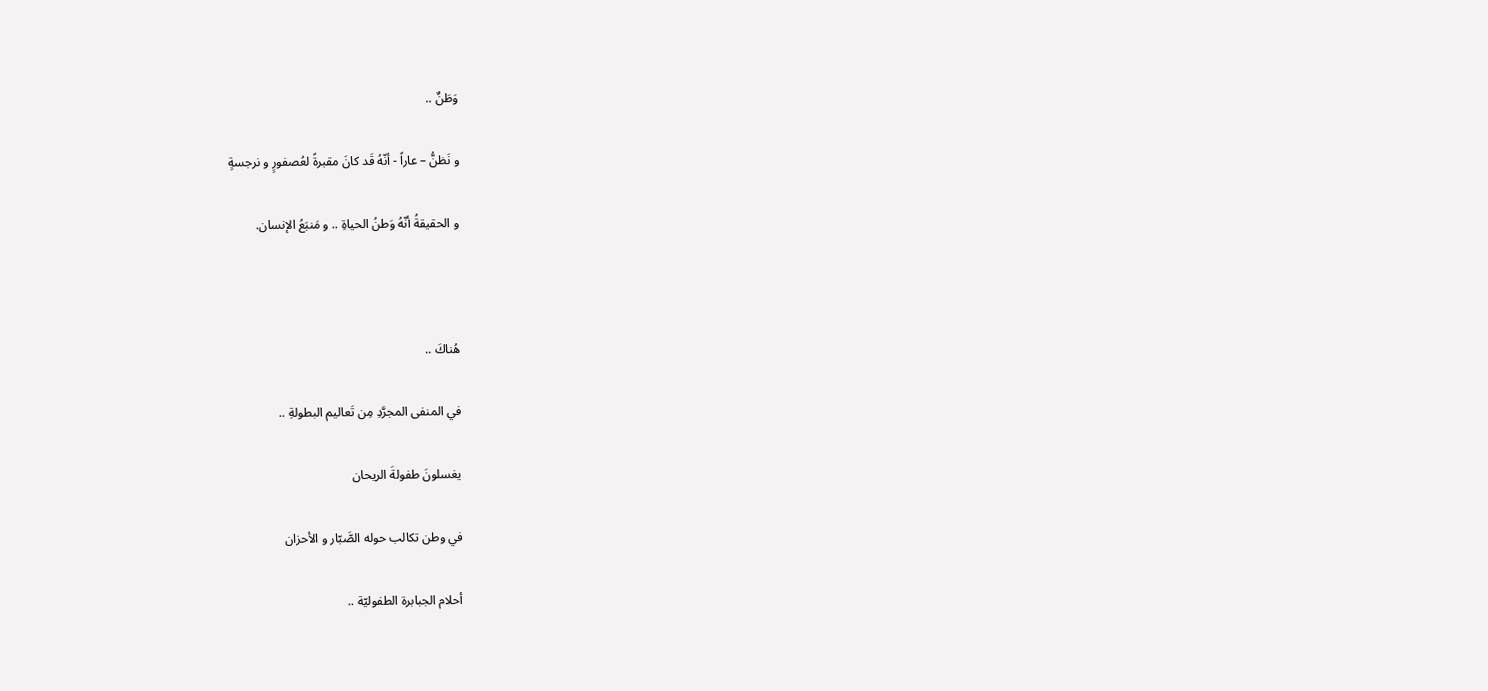وَطَنٌ ..

و نَظنُّ – عاراً - أنّهُ قَد كانَ مقبرةً لعُصفورٍ و نرجسةٍ

و الحقيقةُ أنّهُ وَطنُ الحياةِ .. و مَنبَعُ الإنسان.



هُناكَ ..

في المنفى المجرَّدِ مِن تَعاليم البطولةِ ..

يغسلونَ طفولةَ الريحان

في وطن تكالب حوله الصَّبّار و الأحزان

أحلام الجبابرة الطفوليّة ..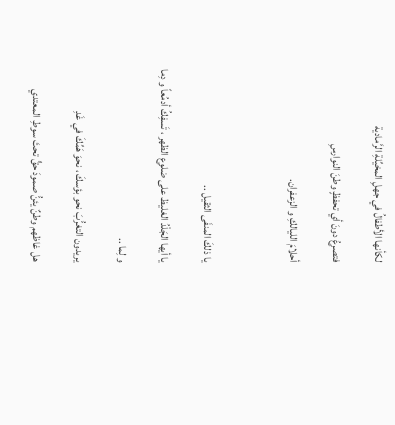لكأنها الأطفالُ في جهلِ المخيِّلةِ الرَّمادية

فتصرعُ دونَ أي تحفظٍ وطنَ النوارسِ

أحلامَ الليالكِ و الزعفران.



يا ذلكَ المنفَى الثقيل ..

يا أيها الجَلْدُ الغليظ على ضلوع الظهر ، تَسفِكُ أدمُعاً و دِما

و لِما ..

يريدون التغرُّبَ نحو بؤسكَ ، نحوَ هَمِّكَ في غَدِ

هل غاظهم وطنٌ يئنُّ صمودَ حقٍّ تحتَ سوطِ المعتدي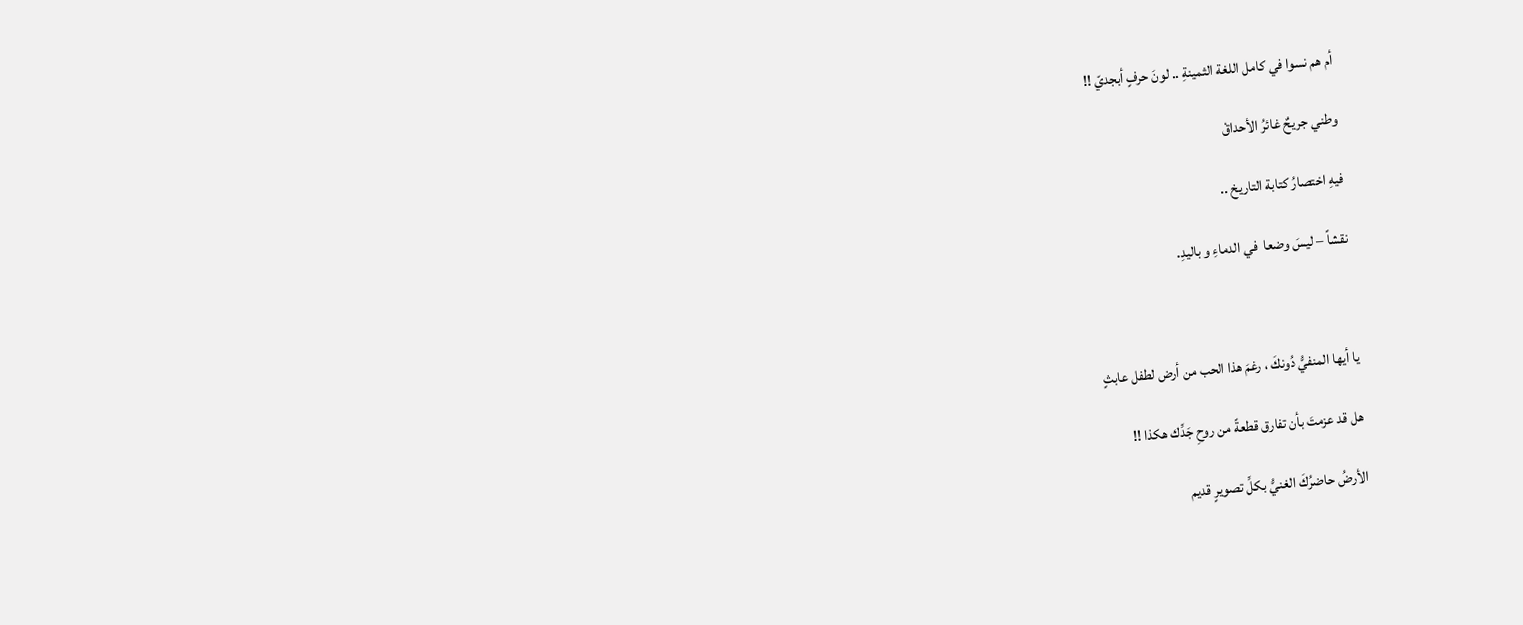أم هم نسوا في كامل اللغة الثمينةِ .. لونَ حرفٍ أبجديّ !!

وطني جريحٌ غائرُ الأحداقْ

فيهِ اختصارُ كتابة التاريخ ..

نقشاً – ليسَ وضعا  في الدماءِ و باليدِ.



يا أيها المنفيُّ دُونكَ ، رغمَ هذا الحب من أرض لطفل عابثٍ

هل قد عزمتَ بأن تفارق قطعةً من روحِ جَدِّك هكذا !!

الأرضُ حاضرُكَ الغنيُّ بكلِّ تصويرٍ قديم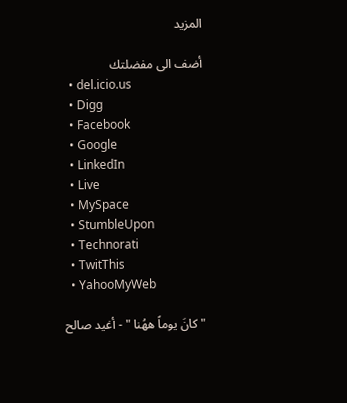المزيد

أضف الى مفضلتك
  • del.icio.us
  • Digg
  • Facebook
  • Google
  • LinkedIn
  • Live
  • MySpace
  • StumbleUpon
  • Technorati
  • TwitThis
  • YahooMyWeb

" كانَ يوماً ههُنا " - أغيد صالح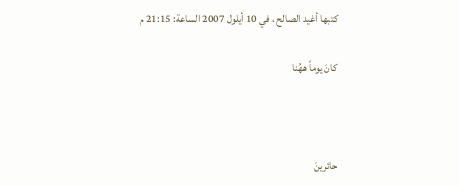كتبها أغيد الصالح ، في 10 أيلول 2007 الساعة: 21:15 م

كانَ يوماً ههُنا



حائرينَ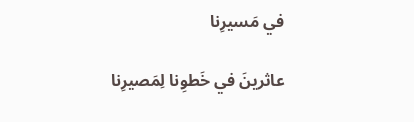في مَسيرِنا

عاثرينَ في خَطوِنا لِمَصيرِنا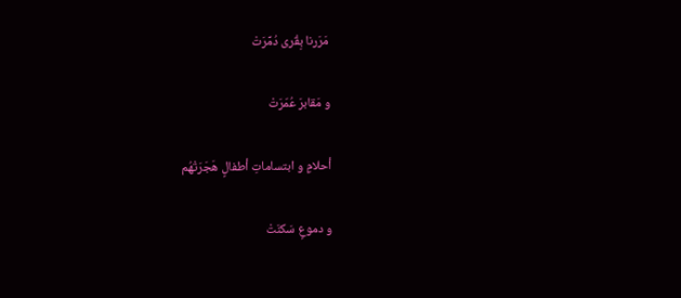مَرَرنا بِقُرى دُمِّرَتْ

و مَقابرَ عُمّرَتْ

أحلامٍ و ابتساماتِ أطفالٍ هَجَرَتْهُم

و دموعٍ سَكنَتْ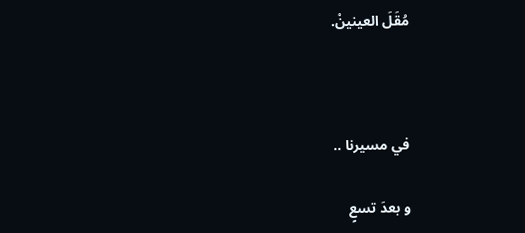مُقَلَ العينينْ.



في مسيرنا ..

و بعدَ تسعٍ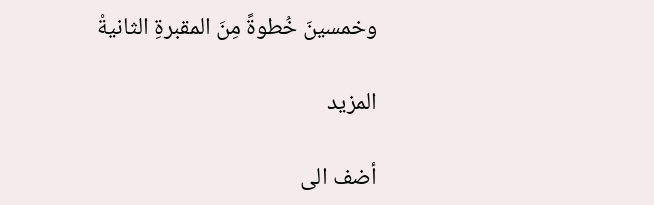وخمسينَ خُطوةً مِنَ المقبرةِ الثانيةْ

المزيد

أضف الى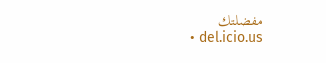مفضلتك
  • del.icio.us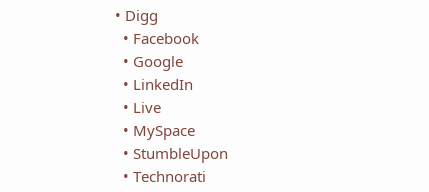• Digg
  • Facebook
  • Google
  • LinkedIn
  • Live
  • MySpace
  • StumbleUpon
  • Technorati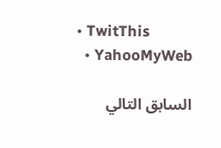• TwitThis
  • YahooMyWeb

السابق التالي